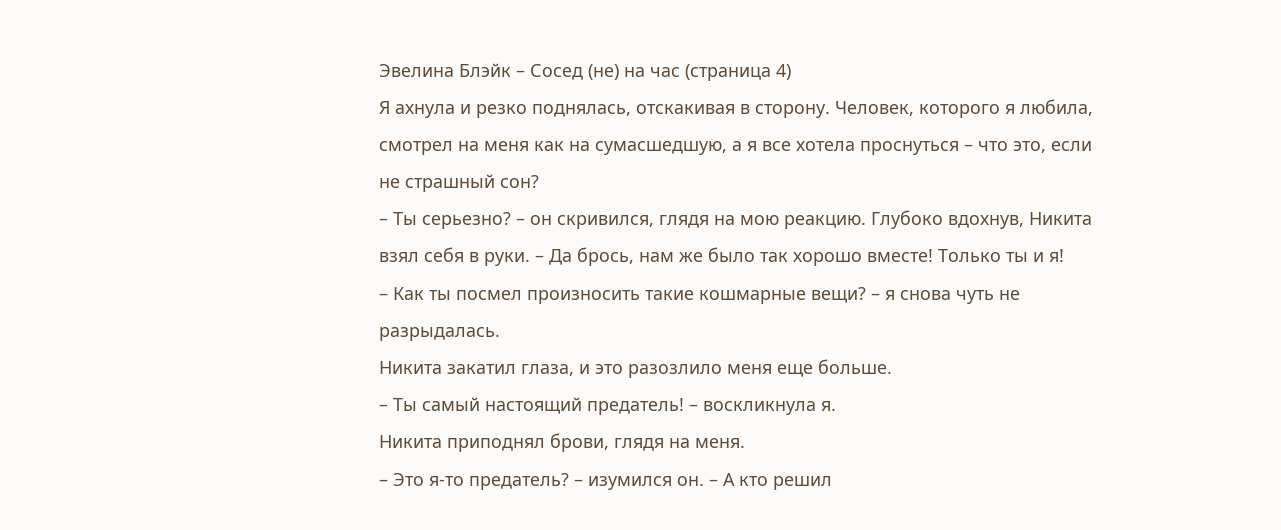Эвелина Блэйк – Сосед (не) на час (страница 4)
Я ахнула и резко поднялась, отскакивая в сторону. Человек, которого я любила, смотрел на меня как на сумасшедшую, а я все хотела проснуться – что это, если не страшный сон?
– Ты серьезно? – он скривился, глядя на мою реакцию. Глубоко вдохнув, Никита взял себя в руки. – Да брось, нам же было так хорошо вместе! Только ты и я!
– Как ты посмел произносить такие кошмарные вещи? – я снова чуть не разрыдалась.
Никита закатил глаза, и это разозлило меня еще больше.
– Ты самый настоящий предатель! – воскликнула я.
Никита приподнял брови, глядя на меня.
– Это я-то предатель? – изумился он. – А кто решил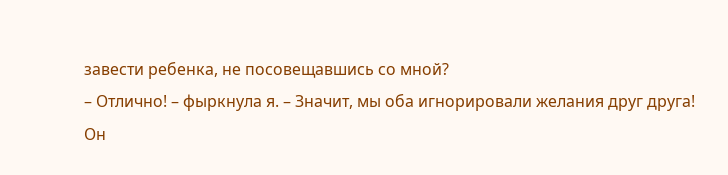завести ребенка, не посовещавшись со мной?
– Отлично! – фыркнула я. – Значит, мы оба игнорировали желания друг друга!
Он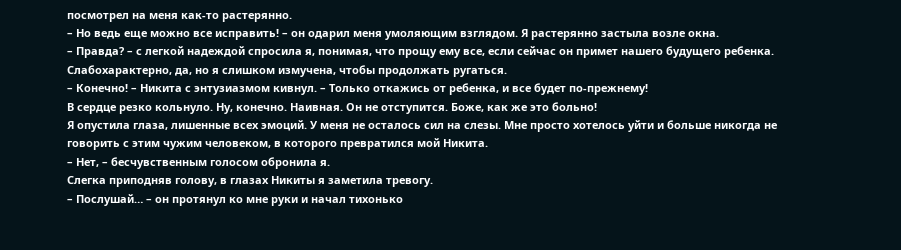посмотрел на меня как-то растерянно.
– Но ведь еще можно все исправить! – он одарил меня умоляющим взглядом. Я растерянно застыла возле окна.
– Правда? – с легкой надеждой спросила я, понимая, что прощу ему все, если сейчас он примет нашего будущего ребенка. Слабохарактерно, да, но я слишком измучена, чтобы продолжать ругаться.
– Конечно! – Никита с энтузиазмом кивнул. – Только откажись от ребенка, и все будет по-прежнему!
В сердце резко кольнуло. Ну, конечно. Наивная. Он не отступится. Боже, как же это больно!
Я опустила глаза, лишенные всех эмоций. У меня не осталось сил на слезы. Мне просто хотелось уйти и больше никогда не говорить с этим чужим человеком, в которого превратился мой Никита.
– Нет, – бесчувственным голосом обронила я.
Слегка приподняв голову, в глазах Никиты я заметила тревогу.
– Послушай… – он протянул ко мне руки и начал тихонько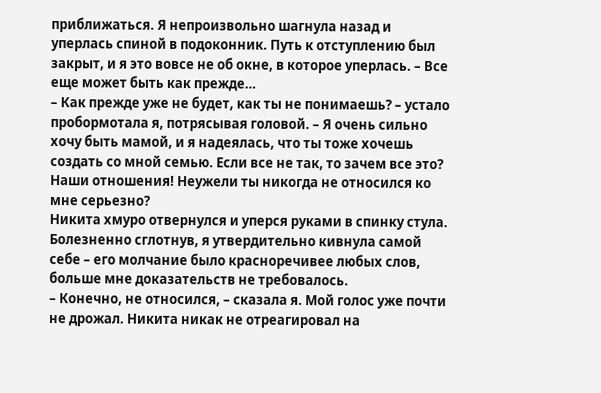приближаться. Я непроизвольно шагнула назад и уперлась спиной в подоконник. Путь к отступлению был закрыт, и я это вовсе не об окне, в которое уперлась. – Все еще может быть как прежде…
– Как прежде уже не будет, как ты не понимаешь? – устало пробормотала я, потрясывая головой. – Я очень сильно хочу быть мамой, и я надеялась, что ты тоже хочешь создать со мной семью. Если все не так, то зачем все это? Наши отношения! Неужели ты никогда не относился ко мне серьезно?
Никита хмуро отвернулся и уперся руками в спинку стула. Болезненно сглотнув, я утвердительно кивнула самой себе – его молчание было красноречивее любых слов, больше мне доказательств не требовалось.
– Конечно, не относился, – сказала я. Мой голос уже почти не дрожал. Никита никак не отреагировал на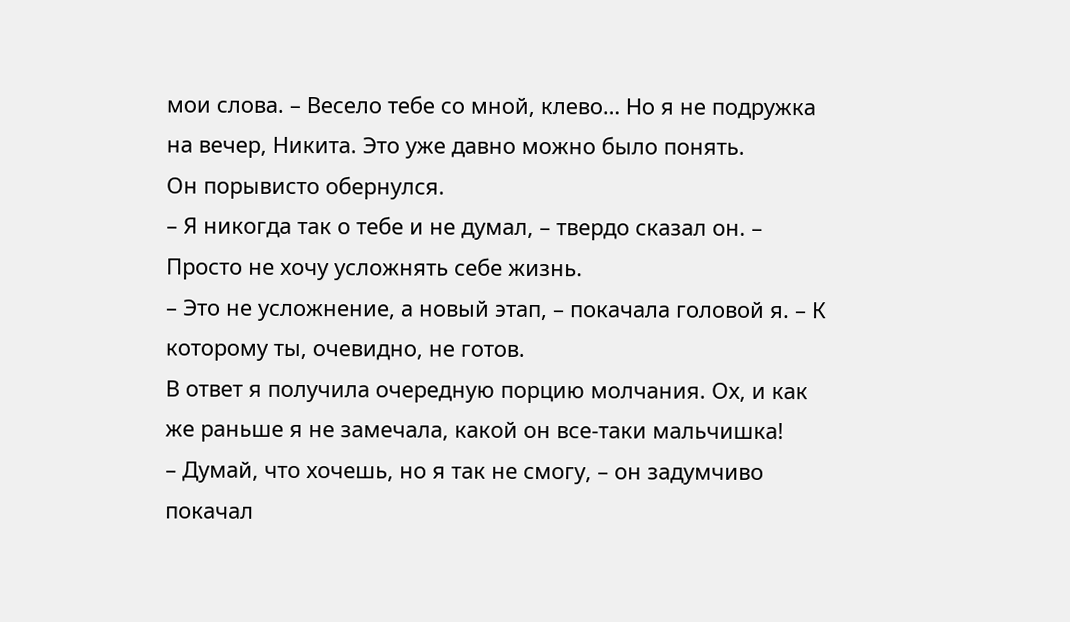мои слова. – Весело тебе со мной, клево… Но я не подружка на вечер, Никита. Это уже давно можно было понять.
Он порывисто обернулся.
– Я никогда так о тебе и не думал, – твердо сказал он. – Просто не хочу усложнять себе жизнь.
– Это не усложнение, а новый этап, – покачала головой я. – К которому ты, очевидно, не готов.
В ответ я получила очередную порцию молчания. Ох, и как же раньше я не замечала, какой он все-таки мальчишка!
– Думай, что хочешь, но я так не смогу, – он задумчиво покачал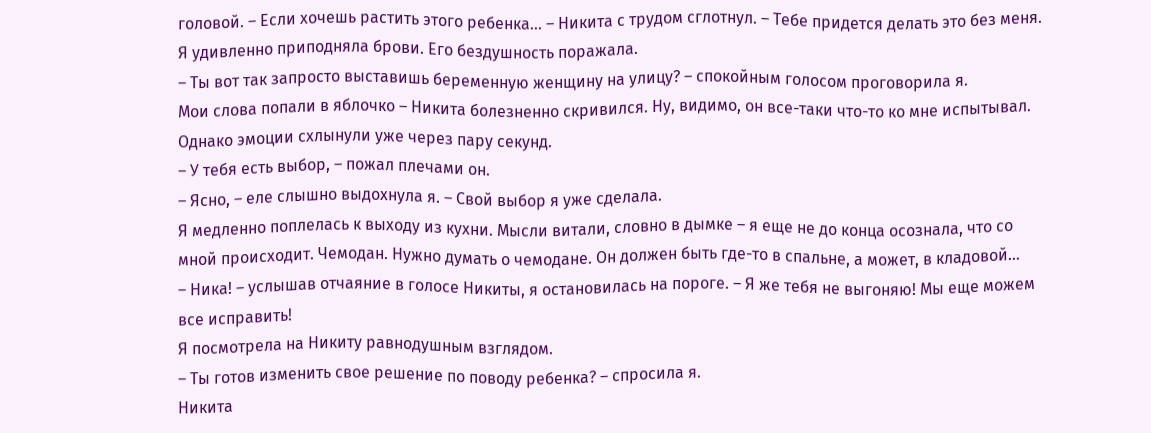головой. – Если хочешь растить этого ребенка… – Никита с трудом сглотнул. – Тебе придется делать это без меня.
Я удивленно приподняла брови. Его бездушность поражала.
– Ты вот так запросто выставишь беременную женщину на улицу? – спокойным голосом проговорила я.
Мои слова попали в яблочко – Никита болезненно скривился. Ну, видимо, он все-таки что-то ко мне испытывал. Однако эмоции схлынули уже через пару секунд.
– У тебя есть выбор, – пожал плечами он.
– Ясно, – еле слышно выдохнула я. – Свой выбор я уже сделала.
Я медленно поплелась к выходу из кухни. Мысли витали, словно в дымке – я еще не до конца осознала, что со мной происходит. Чемодан. Нужно думать о чемодане. Он должен быть где-то в спальне, а может, в кладовой…
– Ника! – услышав отчаяние в голосе Никиты, я остановилась на пороге. – Я же тебя не выгоняю! Мы еще можем все исправить!
Я посмотрела на Никиту равнодушным взглядом.
– Ты готов изменить свое решение по поводу ребенка? – спросила я.
Никита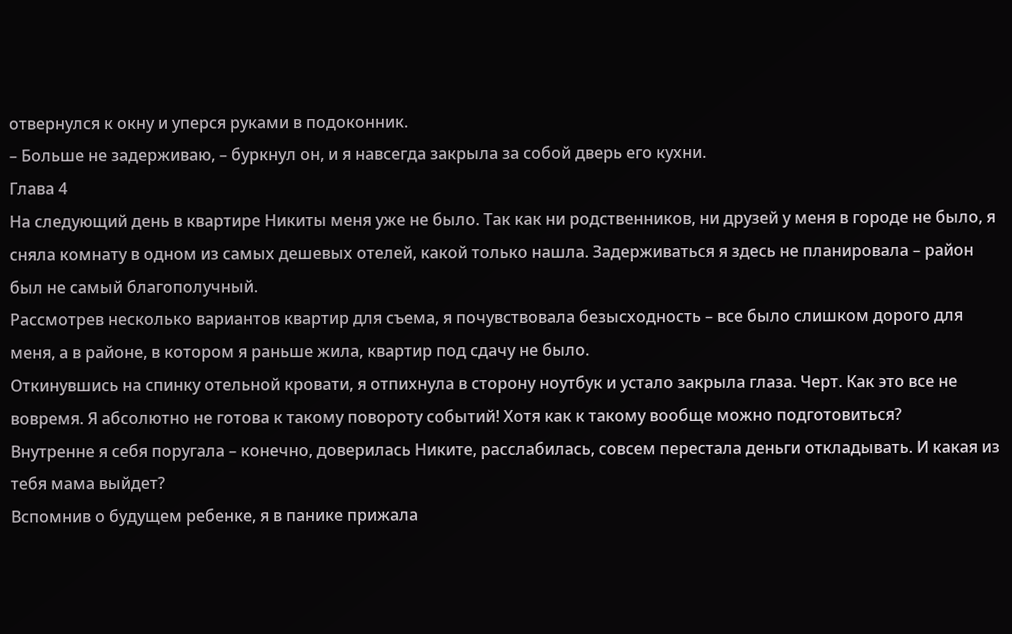отвернулся к окну и уперся руками в подоконник.
– Больше не задерживаю, – буркнул он, и я навсегда закрыла за собой дверь его кухни.
Глава 4
На следующий день в квартире Никиты меня уже не было. Так как ни родственников, ни друзей у меня в городе не было, я сняла комнату в одном из самых дешевых отелей, какой только нашла. Задерживаться я здесь не планировала – район был не самый благополучный.
Рассмотрев несколько вариантов квартир для съема, я почувствовала безысходность – все было слишком дорого для меня, а в районе, в котором я раньше жила, квартир под сдачу не было.
Откинувшись на спинку отельной кровати, я отпихнула в сторону ноутбук и устало закрыла глаза. Черт. Как это все не вовремя. Я абсолютно не готова к такому повороту событий! Хотя как к такому вообще можно подготовиться?
Внутренне я себя поругала – конечно, доверилась Никите, расслабилась, совсем перестала деньги откладывать. И какая из тебя мама выйдет?
Вспомнив о будущем ребенке, я в панике прижала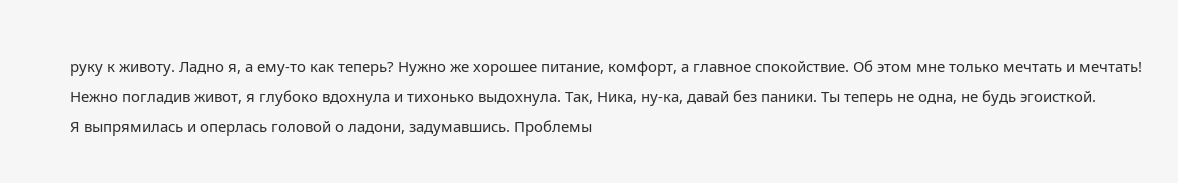руку к животу. Ладно я, а ему-то как теперь? Нужно же хорошее питание, комфорт, а главное спокойствие. Об этом мне только мечтать и мечтать!
Нежно погладив живот, я глубоко вдохнула и тихонько выдохнула. Так, Ника, ну-ка, давай без паники. Ты теперь не одна, не будь эгоисткой.
Я выпрямилась и оперлась головой о ладони, задумавшись. Проблемы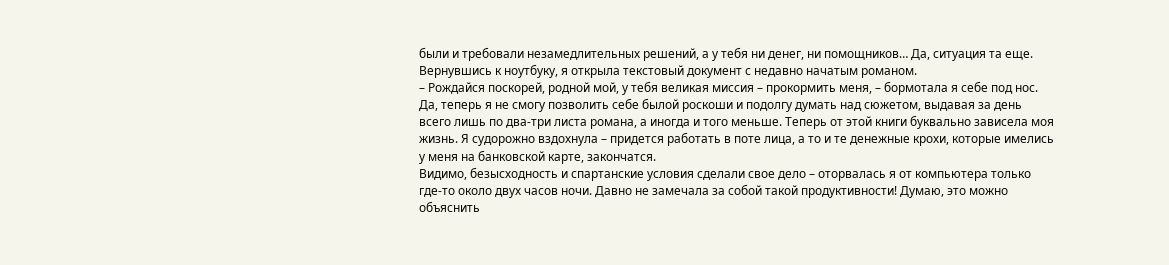были и требовали незамедлительных решений, а у тебя ни денег, ни помощников… Да, ситуация та еще.
Вернувшись к ноутбуку, я открыла текстовый документ с недавно начатым романом.
– Рождайся поскорей, родной мой, у тебя великая миссия – прокормить меня, – бормотала я себе под нос.
Да, теперь я не смогу позволить себе былой роскоши и подолгу думать над сюжетом, выдавая за день всего лишь по два-три листа романа, а иногда и того меньше. Теперь от этой книги буквально зависела моя жизнь. Я судорожно вздохнула – придется работать в поте лица, а то и те денежные крохи, которые имелись у меня на банковской карте, закончатся.
Видимо, безысходность и спартанские условия сделали свое дело – оторвалась я от компьютера только где-то около двух часов ночи. Давно не замечала за собой такой продуктивности! Думаю, это можно объяснить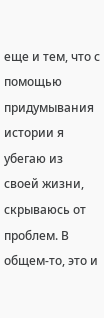еще и тем, что с помощью придумывания истории я убегаю из своей жизни, скрываюсь от проблем. В общем-то, это и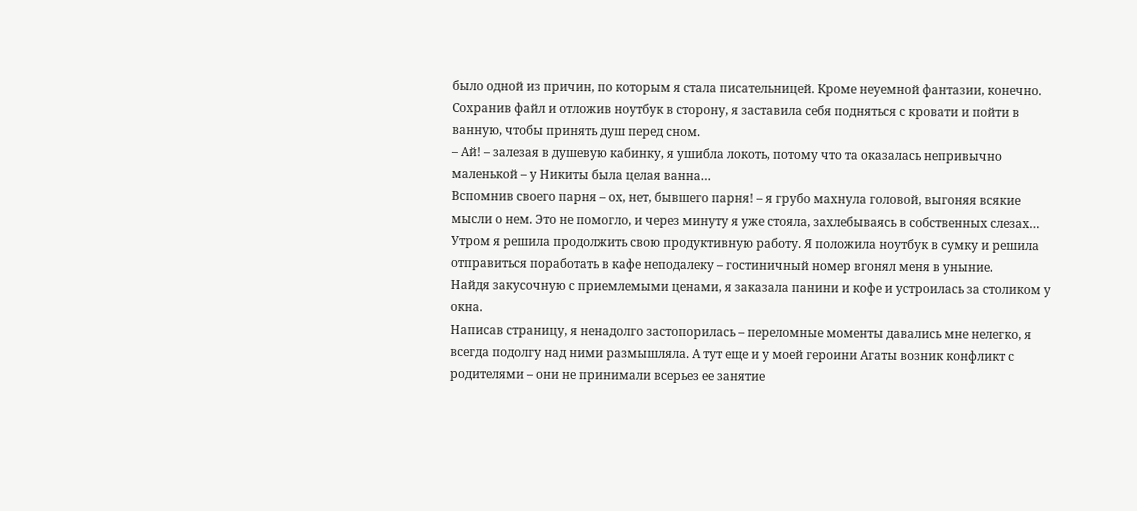было одной из причин, по которым я стала писательницей. Кроме неуемной фантазии, конечно.
Сохранив файл и отложив ноутбук в сторону, я заставила себя подняться с кровати и пойти в ванную, чтобы принять душ перед сном.
– Ай! – залезая в душевую кабинку, я ушибла локоть, потому что та оказалась непривычно маленькой – у Никиты была целая ванна…
Вспомнив своего парня – ох, нет, бывшего парня! – я грубо махнула головой, выгоняя всякие мысли о нем. Это не помогло, и через минуту я уже стояла, захлебываясь в собственных слезах…
Утром я решила продолжить свою продуктивную работу. Я положила ноутбук в сумку и решила отправиться поработать в кафе неподалеку – гостиничный номер вгонял меня в уныние.
Найдя закусочную с приемлемыми ценами, я заказала панини и кофе и устроилась за столиком у окна.
Написав страницу, я ненадолго застопорилась – переломные моменты давались мне нелегко, я всегда подолгу над ними размышляла. А тут еще и у моей героини Агаты возник конфликт с родителями – они не принимали всерьез ее занятие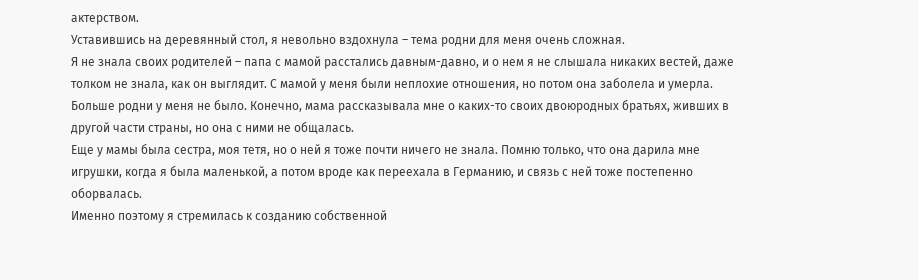актерством.
Уставившись на деревянный стол, я невольно вздохнула – тема родни для меня очень сложная.
Я не знала своих родителей – папа с мамой расстались давным-давно, и о нем я не слышала никаких вестей, даже толком не знала, как он выглядит. С мамой у меня были неплохие отношения, но потом она заболела и умерла. Больше родни у меня не было. Конечно, мама рассказывала мне о каких-то своих двоюродных братьях, живших в другой части страны, но она с ними не общалась.
Еще у мамы была сестра, моя тетя, но о ней я тоже почти ничего не знала. Помню только, что она дарила мне игрушки, когда я была маленькой, а потом вроде как переехала в Германию, и связь с ней тоже постепенно оборвалась.
Именно поэтому я стремилась к созданию собственной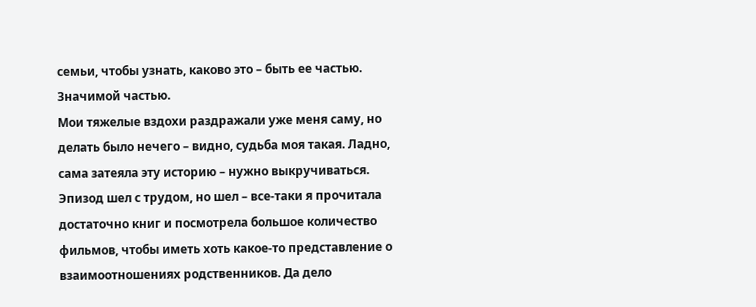семьи, чтобы узнать, каково это – быть ее частью. Значимой частью.
Мои тяжелые вздохи раздражали уже меня саму, но делать было нечего – видно, судьба моя такая. Ладно, сама затеяла эту историю – нужно выкручиваться.
Эпизод шел с трудом, но шел – все-таки я прочитала достаточно книг и посмотрела большое количество фильмов, чтобы иметь хоть какое-то представление о взаимоотношениях родственников. Да дело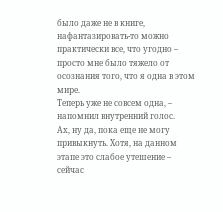было даже не в книге, нафантазировать-то можно практически все, что угодно – просто мне было тяжело от осознания того, что я одна в этом мире.
Теперь уже не совсем одна, – напомнил внутренний голос.
Ах, ну да, пока еще не могу привыкнуть. Хотя, на данном этапе это слабое утешение – сейчас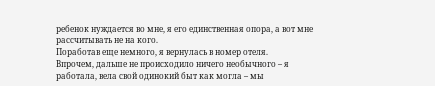ребенок нуждается во мне, я его единственная опора, а вот мне рассчитывать не на кого.
Поработав еще немного, я вернулась в номер отеля.
Впрочем, дальше не происходило ничего необычного – я работала, вела свой одинокий быт как могла – мы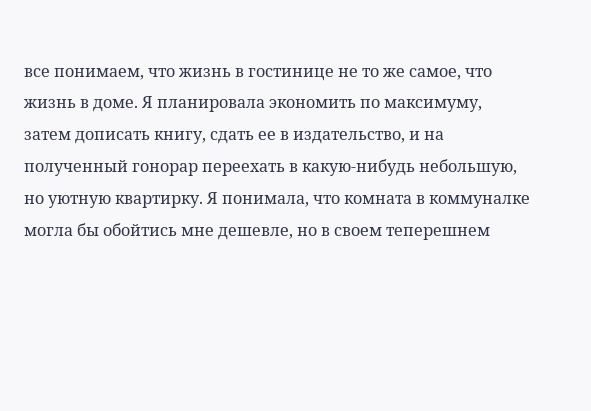все понимаем, что жизнь в гостинице не то же самое, что жизнь в доме. Я планировала экономить по максимуму, затем дописать книгу, сдать ее в издательство, и на полученный гонорар переехать в какую-нибудь небольшую, но уютную квартирку. Я понимала, что комната в коммуналке могла бы обойтись мне дешевле, но в своем теперешнем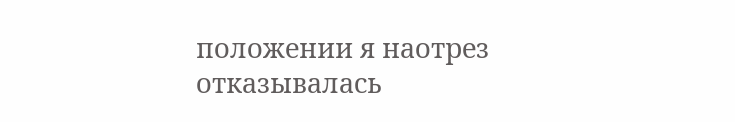положении я наотрез отказывалась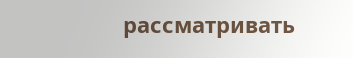рассматривать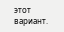этот вариант.